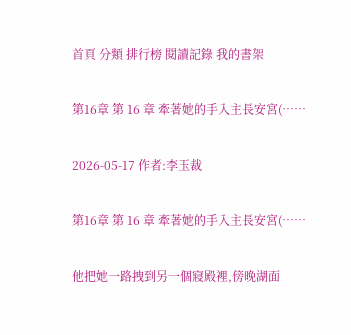首頁 分類 排行榜 閱讀記錄 我的書架

第16章 第 16 章 牽著她的手入主長安宮(……

2026-05-17 作者:李玉裁

第16章 第 16 章 牽著她的手入主長安宮(……

他把她一路拽到另一個寢殿裡,傍晚湖面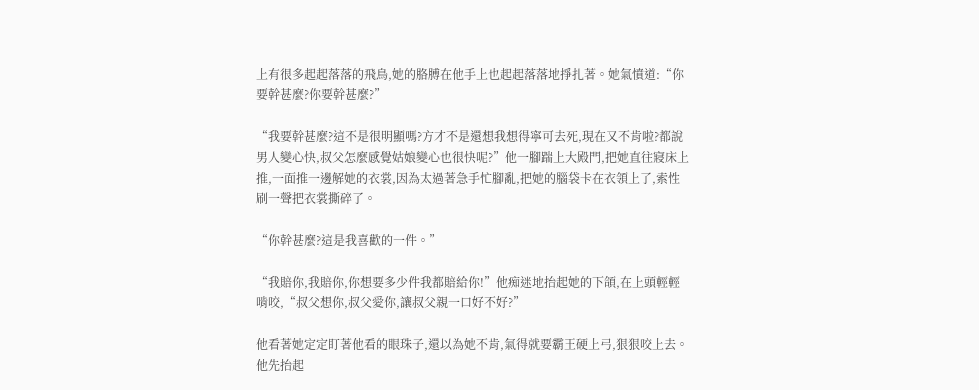上有很多起起落落的飛鳥,她的胳膊在他手上也起起落落地掙扎著。她氣憤道:“你要幹甚麼?你要幹甚麼?”

“我要幹甚麼?這不是很明顯嗎?方才不是還想我想得寧可去死,現在又不肯啦?都說男人變心快,叔父怎麼感覺姑娘變心也很快呢?”他一腳踹上大殿門,把她直往寢床上推,一面推一邊解她的衣裳,因為太過著急手忙腳亂,把她的腦袋卡在衣領上了,索性刷一聲把衣裳撕碎了。

“你幹甚麼?這是我喜歡的一件。”

“我賠你,我賠你,你想要多少件我都賠給你!”他痴迷地抬起她的下頜,在上頭輕輕啃咬,“叔父想你,叔父愛你,讓叔父親一口好不好?”

他看著她定定盯著他看的眼珠子,還以為她不肯,氣得就要霸王硬上弓,狠狠咬上去。他先抬起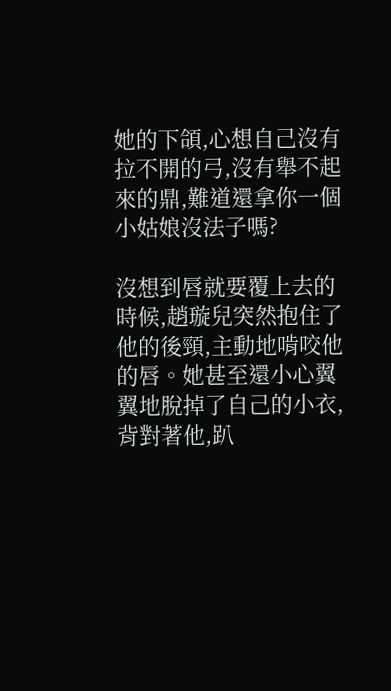她的下頜,心想自己沒有拉不開的弓,沒有舉不起來的鼎,難道還拿你一個小姑娘沒法子嗎?

沒想到唇就要覆上去的時候,趙璇兒突然抱住了他的後頸,主動地啃咬他的唇。她甚至還小心翼翼地脫掉了自己的小衣,背對著他,趴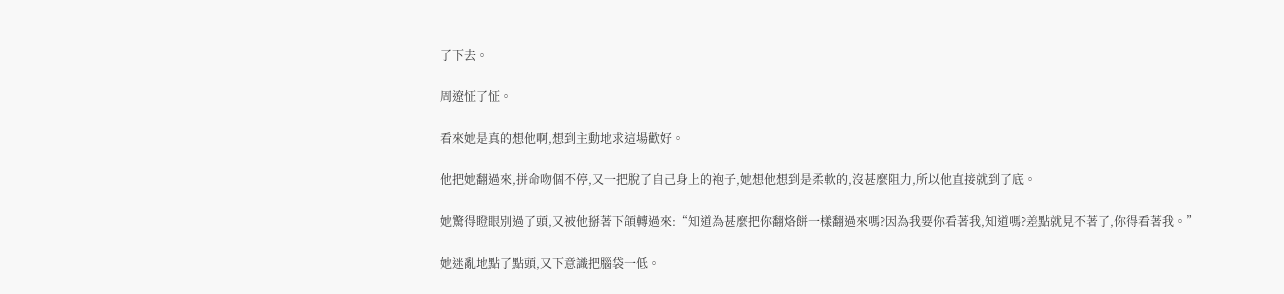了下去。

周遼怔了怔。

看來她是真的想他啊,想到主動地求這場歡好。

他把她翻過來,拼命吻個不停,又一把脫了自己身上的袍子,她想他想到是柔軟的,沒甚麼阻力,所以他直接就到了底。

她驚得瞪眼別過了頭,又被他掰著下頜轉過來:“知道為甚麼把你翻烙餅一樣翻過來嗎?因為我要你看著我,知道嗎?差點就見不著了,你得看著我。”

她迷亂地點了點頭,又下意識把腦袋一低。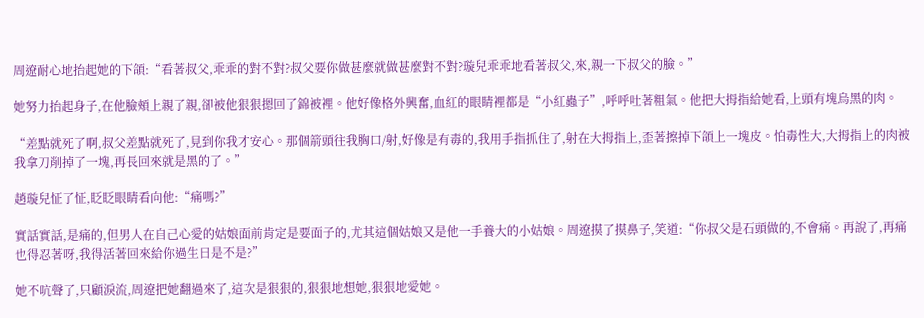周遼耐心地抬起她的下頜:“看著叔父,乖乖的對不對?叔父要你做甚麼就做甚麼對不對?璇兒乖乖地看著叔父,來,親一下叔父的臉。”

她努力抬起身子,在他臉頰上親了親,卻被他狠狠摁回了錦被裡。他好像格外興奮,血紅的眼睛裡都是“小紅蟲子”,呼呼吐著粗氣。他把大拇指給她看,上頭有塊烏黑的肉。

“差點就死了啊,叔父差點就死了,見到你我才安心。那個箭頭往我胸口/射,好像是有毒的,我用手指抓住了,射在大拇指上,歪著擦掉下頜上一塊皮。怕毒性大,大拇指上的肉被我拿刀削掉了一塊,再長回來就是黑的了。”

趙璇兒怔了怔,眨眨眼睛看向他:“痛嗎?”

實話實話,是痛的,但男人在自己心愛的姑娘面前肯定是要面子的,尤其這個姑娘又是他一手養大的小姑娘。周遼摸了摸鼻子,笑道:“你叔父是石頭做的,不會痛。再說了,再痛也得忍著呀,我得活著回來給你過生日是不是?”

她不吭聲了,只顧淚流,周遼把她翻過來了,這次是狠狠的,狠狠地想她,狠狠地愛她。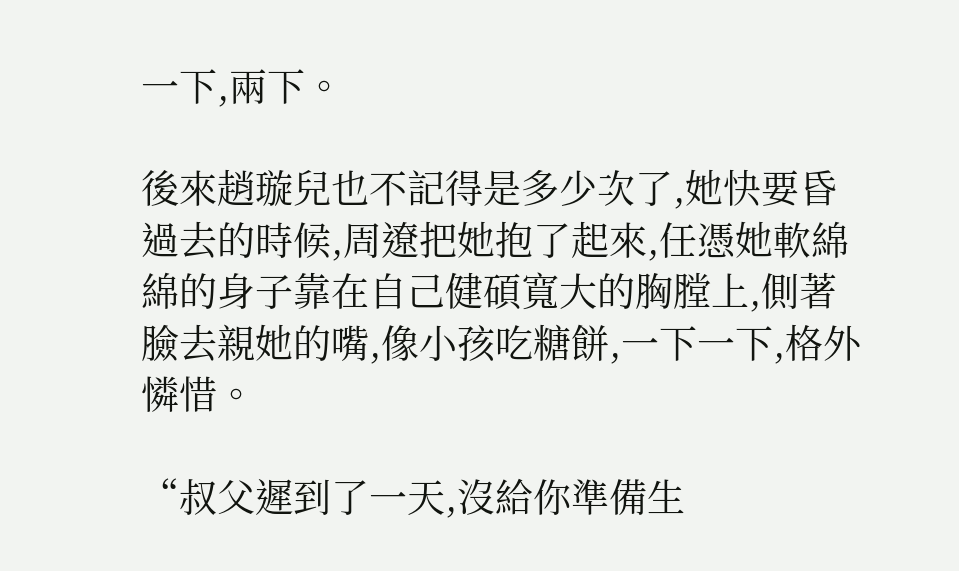一下,兩下。

後來趙璇兒也不記得是多少次了,她快要昏過去的時候,周遼把她抱了起來,任憑她軟綿綿的身子靠在自己健碩寬大的胸膛上,側著臉去親她的嘴,像小孩吃糖餅,一下一下,格外憐惜。

“叔父遲到了一天,沒給你準備生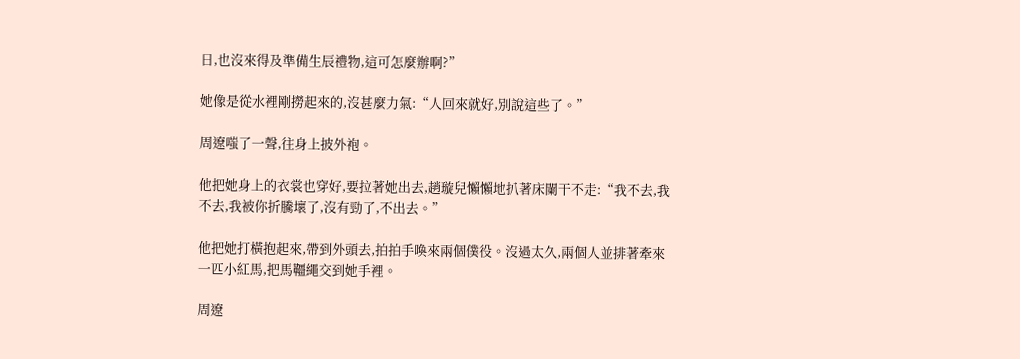日,也沒來得及準備生辰禮物,這可怎麼辦啊?”

她像是從水裡剛撈起來的,沒甚麼力氣:“人回來就好,別說這些了。”

周遼嗤了一聲,往身上披外袍。

他把她身上的衣裳也穿好,要拉著她出去,趙璇兒懶懶地扒著床闌干不走:“我不去,我不去,我被你折騰壞了,沒有勁了,不出去。”

他把她打橫抱起來,帶到外頭去,拍拍手喚來兩個僕役。沒過太久,兩個人並排著牽來一匹小紅馬,把馬韁繩交到她手裡。

周遼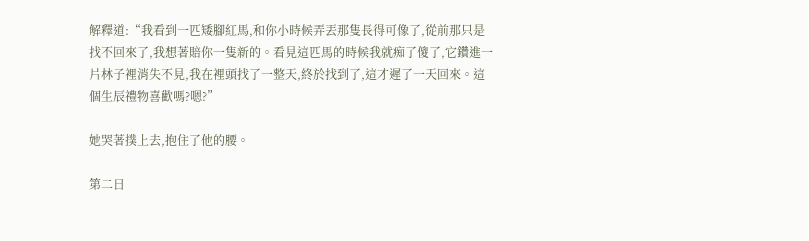解釋道:“我看到一匹矮腳紅馬,和你小時候弄丟那隻長得可像了,從前那只是找不回來了,我想著賠你一隻新的。看見這匹馬的時候我就痴了傻了,它鑽進一片林子裡消失不見,我在裡頭找了一整天,終於找到了,這才遲了一天回來。這個生辰禮物喜歡嗎?嗯?”

她哭著撲上去,抱住了他的腰。

第二日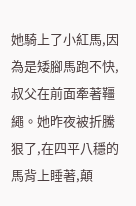她騎上了小紅馬,因為是矮腳馬跑不快,叔父在前面牽著韁繩。她昨夜被折騰狠了,在四平八穩的馬背上睡著,顛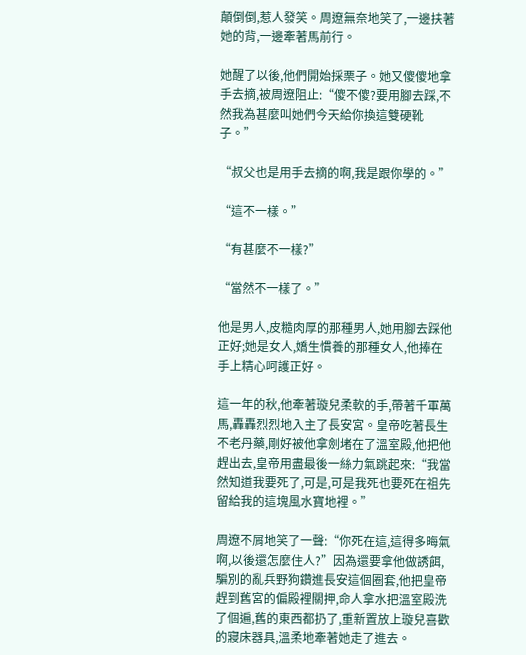顛倒倒,惹人發笑。周遼無奈地笑了,一邊扶著她的背,一邊牽著馬前行。

她醒了以後,他們開始採栗子。她又傻傻地拿手去摘,被周遼阻止:“傻不傻?要用腳去踩,不然我為甚麼叫她們今天給你換這雙硬靴子。”

“叔父也是用手去摘的啊,我是跟你學的。”

“這不一樣。”

“有甚麼不一樣?”

“當然不一樣了。”

他是男人,皮糙肉厚的那種男人,她用腳去踩他正好;她是女人,嬌生慣養的那種女人,他捧在手上精心呵護正好。

這一年的秋,他牽著璇兒柔軟的手,帶著千軍萬馬,轟轟烈烈地入主了長安宮。皇帝吃著長生不老丹藥,剛好被他拿劍堵在了溫室殿,他把他趕出去,皇帝用盡最後一絲力氣跳起來:“我當然知道我要死了,可是,可是我死也要死在祖先留給我的這塊風水寶地裡。”

周遼不屑地笑了一聲:“你死在這,這得多晦氣啊,以後還怎麼住人?”因為還要拿他做誘餌,騙別的亂兵野狗鑽進長安這個圈套,他把皇帝趕到舊宮的偏殿裡關押,命人拿水把溫室殿洗了個遍,舊的東西都扔了,重新置放上璇兒喜歡的寢床器具,溫柔地牽著她走了進去。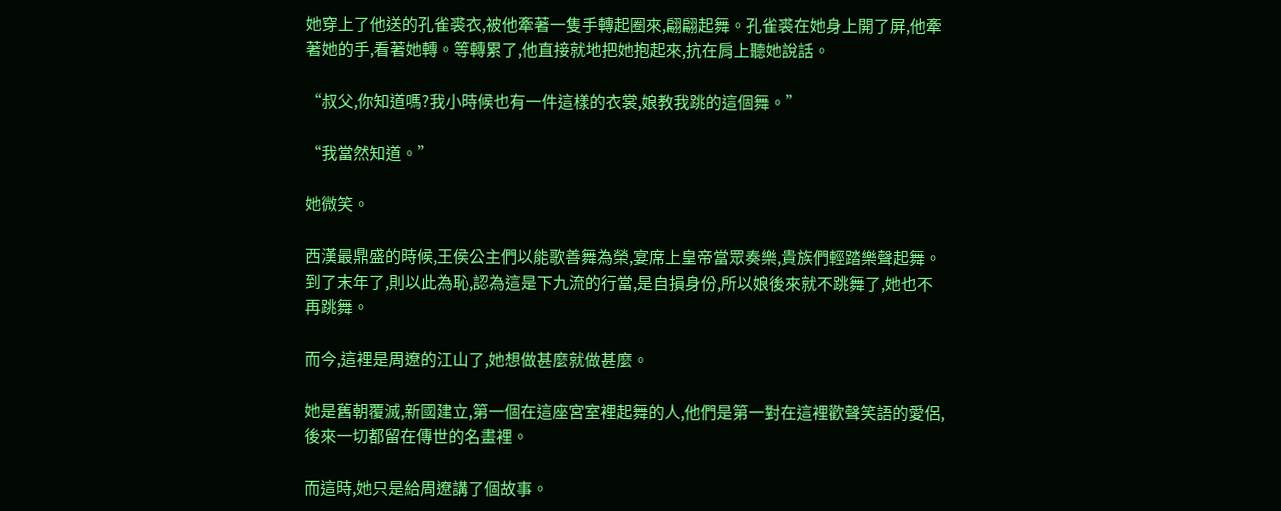她穿上了他送的孔雀裘衣,被他牽著一隻手轉起圈來,翩翩起舞。孔雀裘在她身上開了屏,他牽著她的手,看著她轉。等轉累了,他直接就地把她抱起來,抗在肩上聽她說話。

“叔父,你知道嗎?我小時候也有一件這樣的衣裳,娘教我跳的這個舞。”

“我當然知道。”

她微笑。

西漢最鼎盛的時候,王侯公主們以能歌善舞為榮,宴席上皇帝當眾奏樂,貴族們輕踏樂聲起舞。到了末年了,則以此為恥,認為這是下九流的行當,是自損身份,所以娘後來就不跳舞了,她也不再跳舞。

而今,這裡是周遼的江山了,她想做甚麼就做甚麼。

她是舊朝覆滅,新國建立,第一個在這座宮室裡起舞的人,他們是第一對在這裡歡聲笑語的愛侶,後來一切都留在傳世的名畫裡。

而這時,她只是給周遼講了個故事。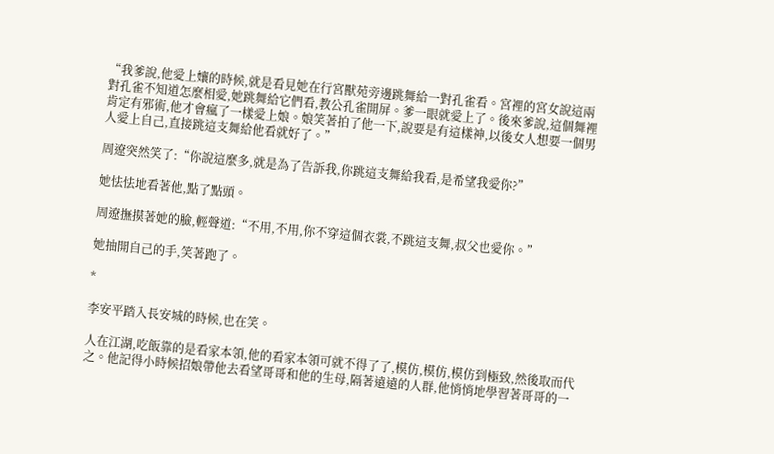“我爹說,他愛上孃的時候,就是看見她在行宮獸苑旁邊跳舞給一對孔雀看。宮裡的宮女說這兩對孔雀不知道怎麼相愛,她跳舞給它們看,教公孔雀開屏。爹一眼就愛上了。後來爹說,這個舞裡肯定有邪術,他才會瘋了一樣愛上娘。娘笑著拍了他一下,說要是有這樣神,以後女人想要一個男人愛上自己,直接跳這支舞給他看就好了。”

周遼突然笑了:“你說這麼多,就是為了告訴我,你跳這支舞給我看,是希望我愛你?”

她怯怯地看著他,點了點頭。

周遼撫摸著她的臉,輕聲道:“不用,不用,你不穿這個衣裳,不跳這支舞,叔父也愛你。”

她抽開自己的手,笑著跑了。

*

李安平踏入長安城的時候,也在笑。

人在江湖,吃飯靠的是看家本領,他的看家本領可就不得了了,模仿,模仿,模仿到極致,然後取而代之。他記得小時候招娘帶他去看望哥哥和他的生母,隔著遠遠的人群,他悄悄地學習著哥哥的一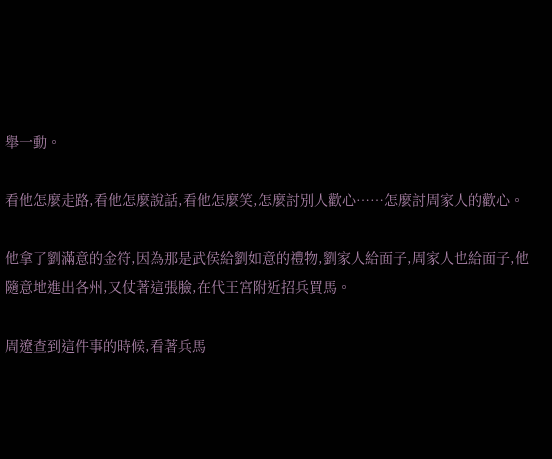舉一動。

看他怎麼走路,看他怎麼說話,看他怎麼笑,怎麼討別人歡心……怎麼討周家人的歡心。

他拿了劉滿意的金符,因為那是武侯給劉如意的禮物,劉家人給面子,周家人也給面子,他隨意地進出各州,又仗著這張臉,在代王宮附近招兵買馬。

周遼查到這件事的時候,看著兵馬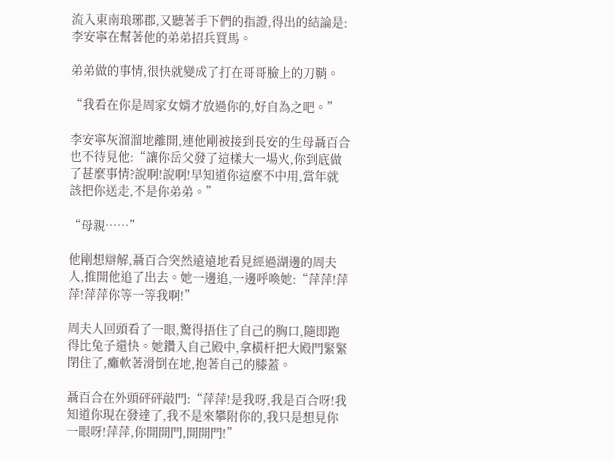流入東南琅琊郡,又聽著手下們的指證,得出的結論是:李安寧在幫著他的弟弟招兵買馬。

弟弟做的事情,很快就變成了打在哥哥臉上的刀鞘。

“我看在你是周家女婿才放過你的,好自為之吧。”

李安寧灰溜溜地離開,連他剛被接到長安的生母聶百合也不待見他:“讓你岳父發了這樣大一場火,你到底做了甚麼事情?說啊!說啊!早知道你這麼不中用,當年就該把你送走,不是你弟弟。”

“母親……”

他剛想辯解,聶百合突然遠遠地看見經過湖邊的周夫人,推開他追了出去。她一邊追,一邊呼喚她:“萍萍!萍萍!萍萍你等一等我啊!”

周夫人回頭看了一眼,驚得捂住了自己的胸口,隨即跑得比兔子還快。她鑽入自己殿中,拿橫杆把大殿門緊緊閉住了,癱軟著滑倒在地,抱著自己的膝蓋。

聶百合在外頭砰砰敲門:“萍萍!是我呀,我是百合呀!我知道你現在發達了,我不是來攀附你的,我只是想見你一眼呀!萍萍,你開開門,開開門!”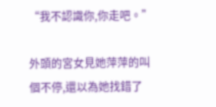“我不認識你,你走吧。”

外頭的宮女見她萍萍的叫個不停,還以為她找錯了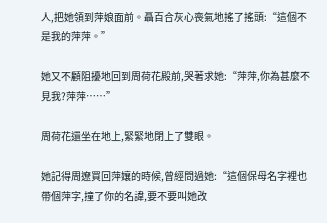人,把她領到萍娘面前。聶百合灰心喪氣地搖了搖頭:“這個不是我的萍萍。”

她又不顧阻擾地回到周荷花殿前,哭著求她:“萍萍,你為甚麼不見我?萍萍……”

周荷花還坐在地上,緊緊地閉上了雙眼。

她記得周遼買回萍孃的時候,曾經問過她:“這個保母名字裡也帶個萍字,撞了你的名諱,要不要叫她改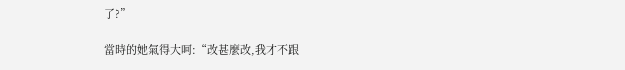了?”

當時的她氣得大呵:“改甚麼改,我才不跟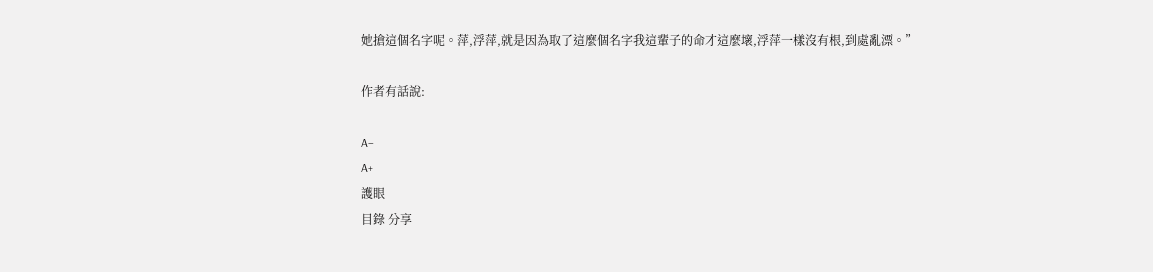她搶這個名字呢。萍,浮萍,就是因為取了這麼個名字我這輩子的命才這麼壞,浮萍一樣沒有根,到處亂漂。”

作者有話說:

A−
A+
護眼
目錄 分享